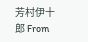芳村伊十郎 From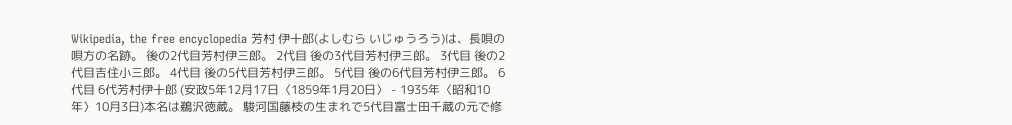Wikipedia, the free encyclopedia 芳村 伊十郎(よしむら いじゅうろう)は、長唄の唄方の名跡。 後の2代目芳村伊三郎。 2代目 後の3代目芳村伊三郎。 3代目 後の2代目吉住小三郎。 4代目 後の5代目芳村伊三郎。 5代目 後の6代目芳村伊三郎。 6代目 6代芳村伊十郎 (安政5年12月17日〈1859年1月20日〉 - 1935年〈昭和10年〉10月3日)本名は鵜沢徳蔵。 駿河国藤枝の生まれで5代目富士田千蔵の元で修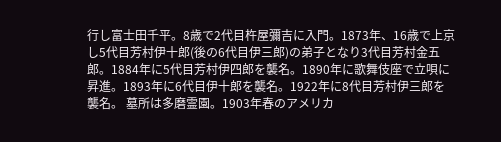行し富士田千平。8歳で2代目杵屋彌吉に入門。1873年、16歳で上京し5代目芳村伊十郎(後の6代目伊三郎)の弟子となり3代目芳村金五郎。1884年に5代目芳村伊四郎を襲名。1890年に歌舞伎座で立唄に昇進。1893年に6代目伊十郎を襲名。1922年に8代目芳村伊三郎を襲名。 墓所は多磨霊園。1903年春のアメリカ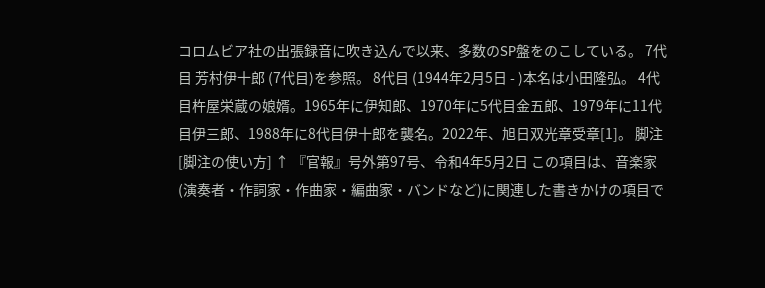コロムビア社の出張録音に吹き込んで以来、多数のSP盤をのこしている。 7代目 芳村伊十郎 (7代目)を参照。 8代目 (1944年2月5日 - )本名は小田隆弘。 4代目杵屋栄蔵の娘婿。1965年に伊知郎、1970年に5代目金五郎、1979年に11代目伊三郎、1988年に8代目伊十郎を襲名。2022年、旭日双光章受章[1]。 脚注 [脚注の使い方] ↑ 『官報』号外第97号、令和4年5月2日 この項目は、音楽家(演奏者・作詞家・作曲家・編曲家・バンドなど)に関連した書きかけの項目で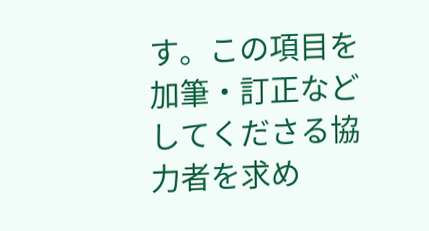す。この項目を加筆・訂正などしてくださる協力者を求め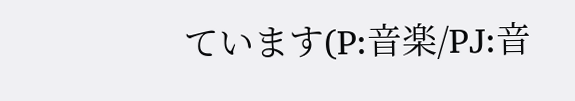ています(P:音楽/PJ:音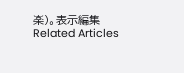楽)。表示編集 Related Articles